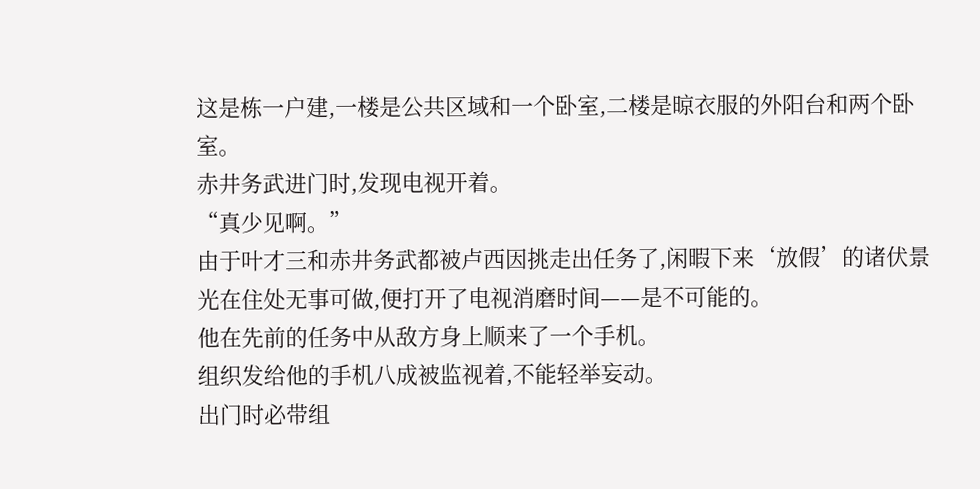这是栋一户建,一楼是公共区域和一个卧室,二楼是晾衣服的外阳台和两个卧室。
赤井务武进门时,发现电视开着。
“真少见啊。”
由于叶才三和赤井务武都被卢西因挑走出任务了,闲暇下来‘放假’的诸伏景光在住处无事可做,便打开了电视消磨时间——是不可能的。
他在先前的任务中从敌方身上顺来了一个手机。
组织发给他的手机八成被监视着,不能轻举妄动。
出门时必带组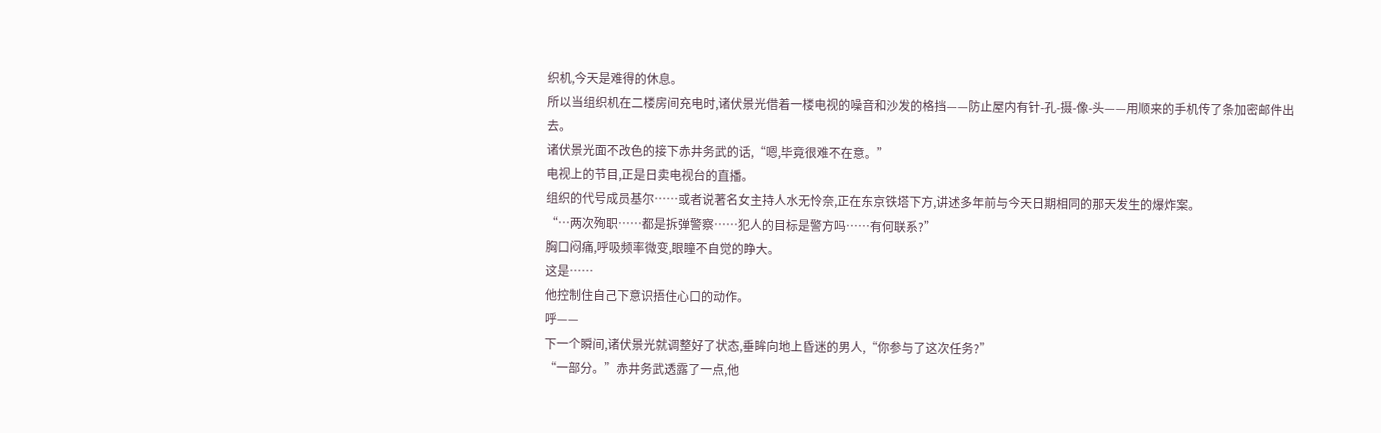织机,今天是难得的休息。
所以当组织机在二楼房间充电时,诸伏景光借着一楼电视的噪音和沙发的格挡——防止屋内有针-孔-摄-像-头——用顺来的手机传了条加密邮件出去。
诸伏景光面不改色的接下赤井务武的话,“嗯,毕竟很难不在意。”
电视上的节目,正是日卖电视台的直播。
组织的代号成员基尔……或者说著名女主持人水无怜奈,正在东京铁塔下方,讲述多年前与今天日期相同的那天发生的爆炸案。
“…两次殉职……都是拆弹警察……犯人的目标是警方吗……有何联系?”
胸口闷痛,呼吸频率微变,眼瞳不自觉的睁大。
这是……
他控制住自己下意识捂住心口的动作。
呼——
下一个瞬间,诸伏景光就调整好了状态,垂眸向地上昏迷的男人,“你参与了这次任务?”
“一部分。”赤井务武透露了一点,他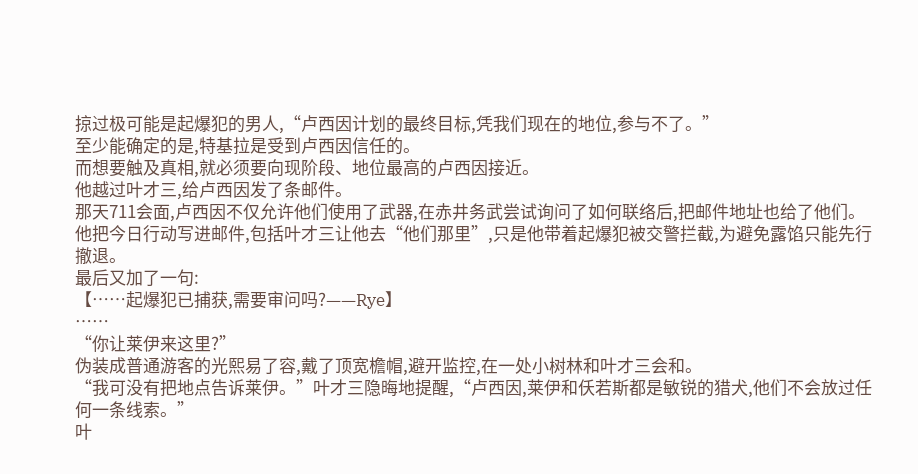掠过极可能是起爆犯的男人,“卢西因计划的最终目标,凭我们现在的地位,参与不了。”
至少能确定的是,特基拉是受到卢西因信任的。
而想要触及真相,就必须要向现阶段、地位最高的卢西因接近。
他越过叶才三,给卢西因发了条邮件。
那天711会面,卢西因不仅允许他们使用了武器,在赤井务武尝试询问了如何联络后,把邮件地址也给了他们。
他把今日行动写进邮件,包括叶才三让他去“他们那里”,只是他带着起爆犯被交警拦截,为避免露馅只能先行撤退。
最后又加了一句:
【……起爆犯已捕获,需要审问吗?——Rye】
……
“你让莱伊来这里?”
伪装成普通游客的光熙易了容,戴了顶宽檐帽,避开监控,在一处小树林和叶才三会和。
“我可没有把地点告诉莱伊。”叶才三隐晦地提醒,“卢西因,莱伊和仸若斯都是敏锐的猎犬,他们不会放过任何一条线索。”
叶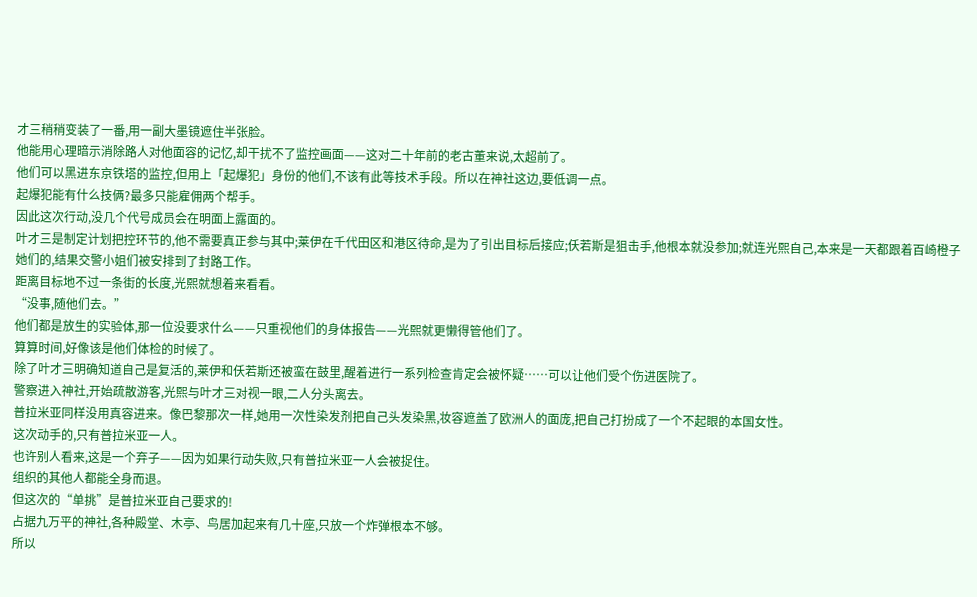才三稍稍变装了一番,用一副大墨镜遮住半张脸。
他能用心理暗示消除路人对他面容的记忆,却干扰不了监控画面——这对二十年前的老古董来说,太超前了。
他们可以黑进东京铁塔的监控,但用上「起爆犯」身份的他们,不该有此等技术手段。所以在神社这边,要低调一点。
起爆犯能有什么技俩?最多只能雇佣两个帮手。
因此这次行动,没几个代号成员会在明面上露面的。
叶才三是制定计划把控环节的,他不需要真正参与其中;莱伊在千代田区和港区待命,是为了引出目标后接应;仸若斯是狙击手,他根本就没参加;就连光熙自己,本来是一天都跟着百崎橙子她们的,结果交警小姐们被安排到了封路工作。
距离目标地不过一条街的长度,光熙就想着来看看。
“没事,随他们去。”
他们都是放生的实验体,那一位没要求什么——只重视他们的身体报告——光熙就更懒得管他们了。
算算时间,好像该是他们体检的时候了。
除了叶才三明确知道自己是复活的,莱伊和仸若斯还被蛮在鼓里,醒着进行一系列检查肯定会被怀疑……可以让他们受个伤进医院了。
警察进入神社,开始疏散游客,光熙与叶才三对视一眼,二人分头离去。
普拉米亚同样没用真容进来。像巴黎那次一样,她用一次性染发剂把自己头发染黑,妆容遮盖了欧洲人的面庞,把自己打扮成了一个不起眼的本国女性。
这次动手的,只有普拉米亚一人。
也许别人看来,这是一个弃子——因为如果行动失败,只有普拉米亚一人会被捉住。
组织的其他人都能全身而退。
但这次的“单挑”是普拉米亚自己要求的!
占据九万平的神社,各种殿堂、木亭、鸟居加起来有几十座,只放一个炸弹根本不够。
所以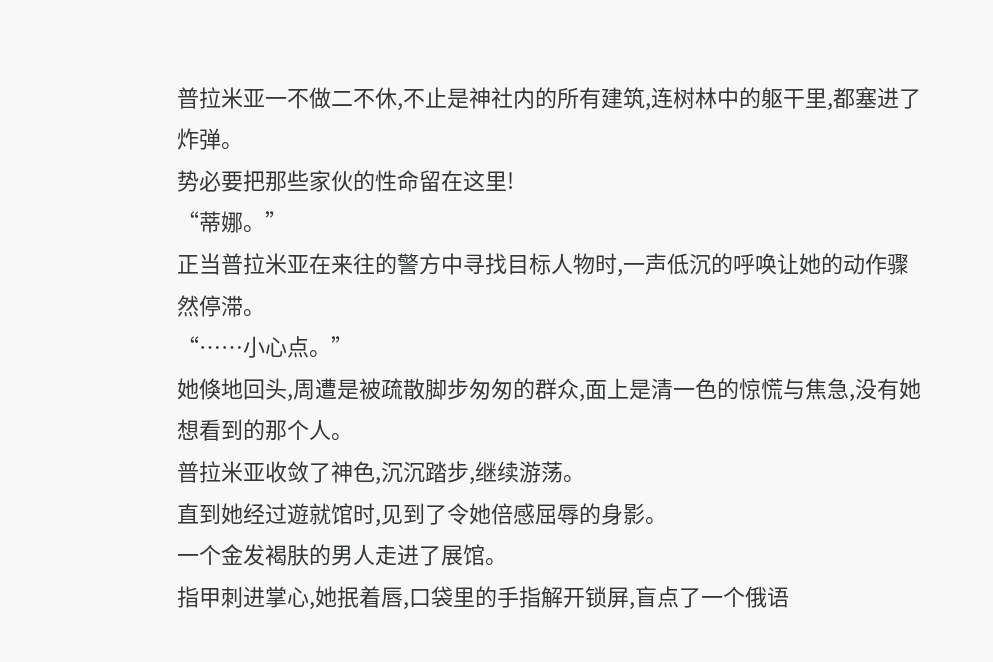普拉米亚一不做二不休,不止是神社内的所有建筑,连树林中的躯干里,都塞进了炸弹。
势必要把那些家伙的性命留在这里!
“蒂娜。”
正当普拉米亚在来往的警方中寻找目标人物时,一声低沉的呼唤让她的动作骤然停滞。
“……小心点。”
她倏地回头,周遭是被疏散脚步匆匆的群众,面上是清一色的惊慌与焦急,没有她想看到的那个人。
普拉米亚收敛了神色,沉沉踏步,继续游荡。
直到她经过遊就馆时,见到了令她倍感屈辱的身影。
一个金发褐肤的男人走进了展馆。
指甲刺进掌心,她抿着唇,口袋里的手指解开锁屏,盲点了一个俄语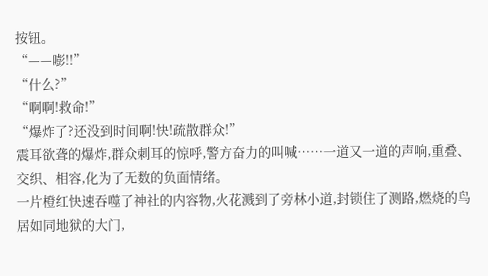按钮。
“——嘭!!”
“什么?”
“啊啊!救命!”
“爆炸了?还没到时间啊!快!疏散群众!”
震耳欲聋的爆炸,群众刺耳的惊呼,警方奋力的叫喊……一道又一道的声响,重叠、交织、相容,化为了无数的负面情绪。
一片橙红快速吞噬了神社的内容物,火花溅到了旁林小道,封锁住了测路,燃烧的鸟居如同地狱的大门,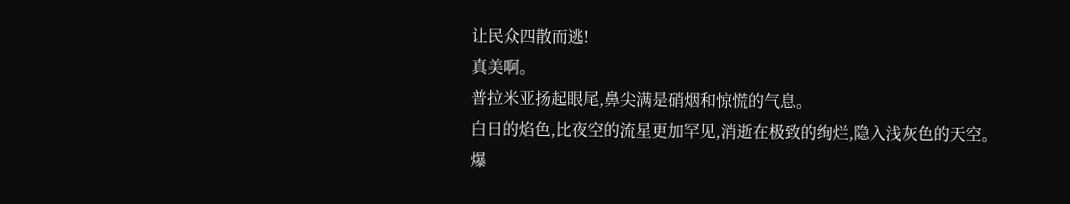让民众四散而逃!
真美啊。
普拉米亚扬起眼尾,鼻尖满是硝烟和惊慌的气息。
白日的焰色,比夜空的流星更加罕见,消逝在极致的绚烂,隐入浅灰色的天空。
爆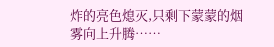炸的亮色熄灭,只剩下蒙蒙的烟雾向上升腾……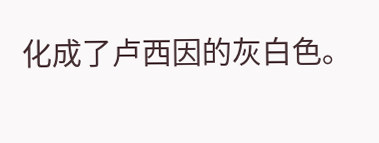化成了卢西因的灰白色。